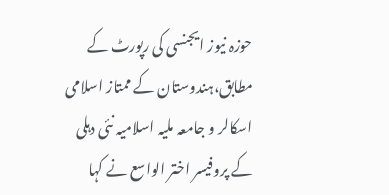حوزہ نیوز ایجنسی کی رپورٹ کے مطابق،ہندوستان کے ممتاز اسلامی اسکالر و جامعہ ملیہ اسلامیہ نئی دہلی کے پروفیسر اختر الواسع نے کہا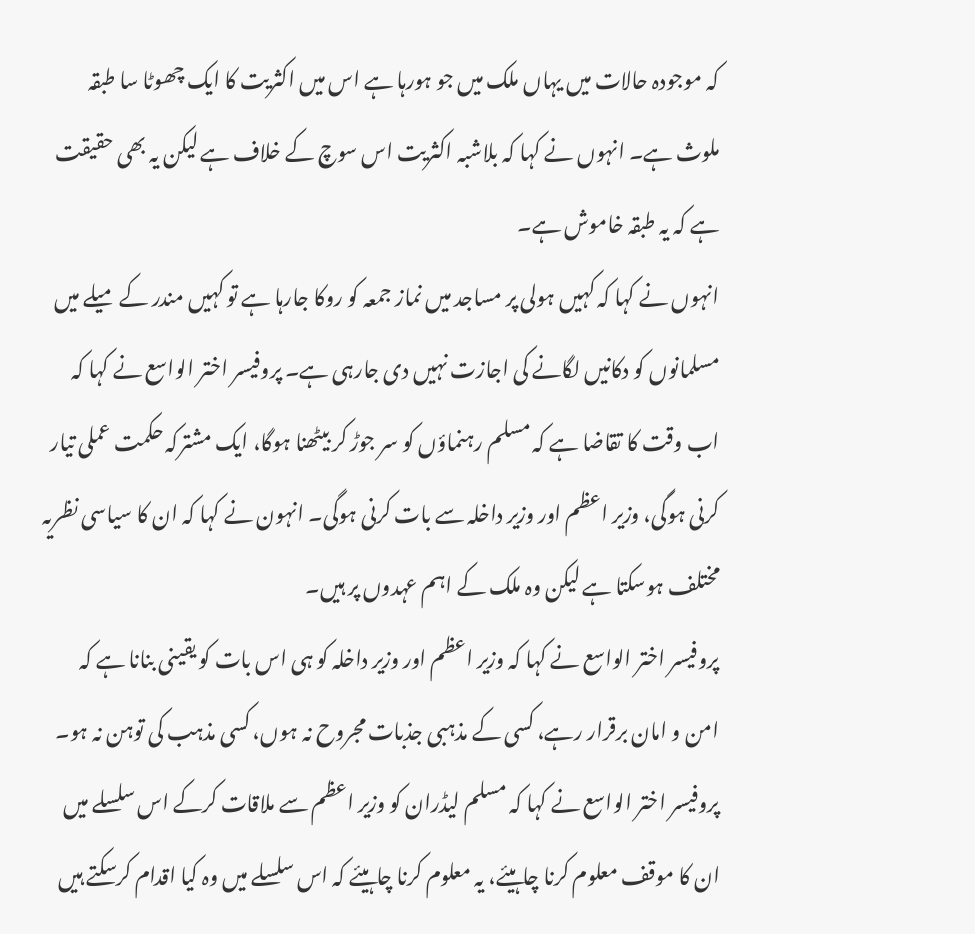کہ موجودہ حالات میں یہاں ملک میں جو ہورہا ہے اس میں اکثریت کا ایک چھوٹا سا طبقہ ملوث ہے۔ انہوں نے کہا کہ بلاشبہ اکثریت اس سوچ کے خلاف ہے لیکن یہ بھی حقیقت ہے کہ یہ طبقہ خاموش ہے۔
انہوں نے کہا کہ کہیں ہولی پر مساجد میں نماز جمعہ کو روکا جارہا ہے تو کہیں مندر کے میلے میں مسلمانوں کو دکانیں لگانے کی اجازت نہیں دی جارہی ہے۔ پروفیسر اختر الواسع نے کہا کہ اب وقت کا تقاضا ہے کہ مسلم رہنماؤں کو سر جوڑ کر بیٹھنا ہوگا، ایک مشترکہ حکمت عملی تیار کرنی ہوگی، وزیر اعظم اور وزیر داخلہ سے بات کرنی ہوگی۔ انہون نے کہا کہ ان کا سیاسی نظریہ مختلف ہوسکتا ہے لیکن وہ ملک کے اہم عہدوں پر ہیں۔
پروفیسر اختر الواسع نے کہا کہ وزیر اعظم اور وزیر داخلہ کو ہی اس بات کو یقینی بنانا ہے کہ امن و امان برقرار رہے، کسی کے مذہبی جذبات مجروح نہ ہوں، کسی مذہب کی توہن نہ ہو۔
پروفیسر اختر الواسع نے کہا کہ مسلم لیڈران کو وزیر اعظم سے ملاقات کرکے اس سلسلے میں ان کا موقف معلوم کرنا چاہیئے، یہ معلوم کرنا چاہیئے کہ اس سلسلے میں وہ کیا اقدام کرسکتے ہیں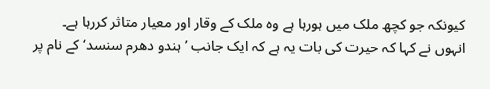کیونکہ جو کچھ ملک میں ہورہا ہے وہ ملک کے وقار اور معیار متاثر کررہا ہے۔
انہوں نے کہا کہ حیرت کی بات یہ ہے کہ ایک جانب ’ہندو دھرم سنسد‘ کے نام پر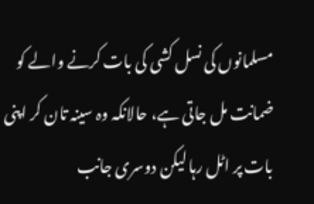مسلمانوں کی نسل کشی کی بات کرنے والے کو ضمانت مل جاتی ہے، حالانکہ وہ سینہ تان کر اپنی بات پر اٹل رہا لیکن دوسری جانب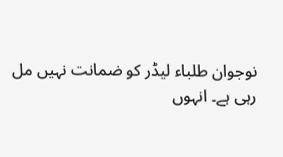نوجوان طلباء لیڈر کو ضمانت نہیں مل رہی ہے۔ انہوں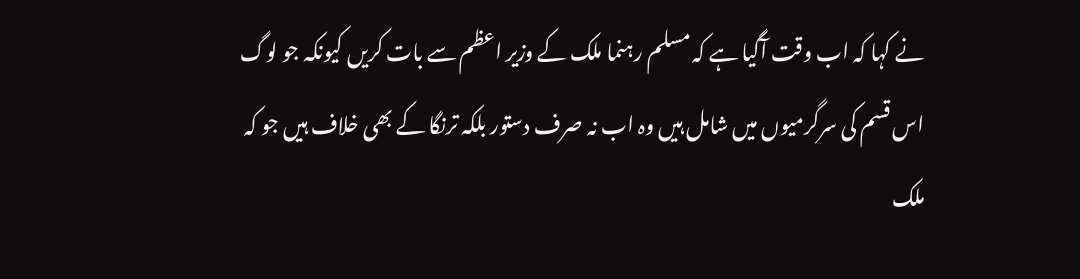نے کہا کہ اب وقت آگیا ہے کہ مسلم رہنما ملک کے وزیر اعظم سے بات کریں کیونکہ جو لوگ اس قسم کی سرگرمیوں میں شامل ہیں وہ اب نہ صرف دستور بلکہ ترنگا کے بھی خلاف ہیں جو کہ ملک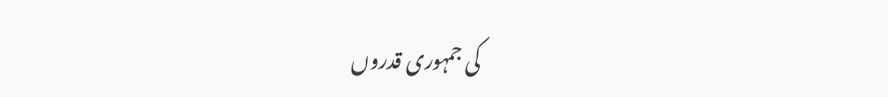کی جمہوری قدروں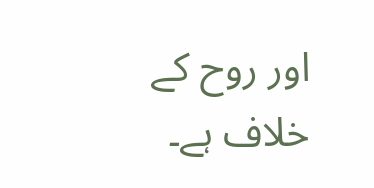اور روح کے خلاف ہے۔